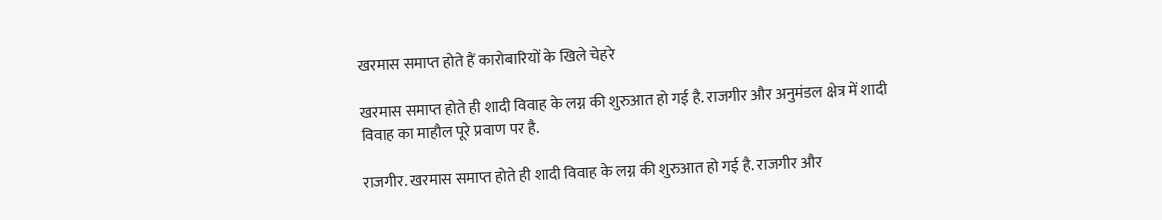खरमास समाप्त होते हैं कारोबारियों के खिले चेहरे

खरमास समाप्त होते ही शादी विवाह के लग्न की शुरुआत हो गई है. राजगीर और अनुमंडल क्षेत्र में शादी विवाह का माहौल पूरे प्रवाण पर है.

राजगीर. खरमास समाप्त होते ही शादी विवाह के लग्न की शुरुआत हो गई है. राजगीर और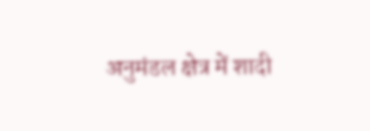अनुमंडल क्षेत्र में शादी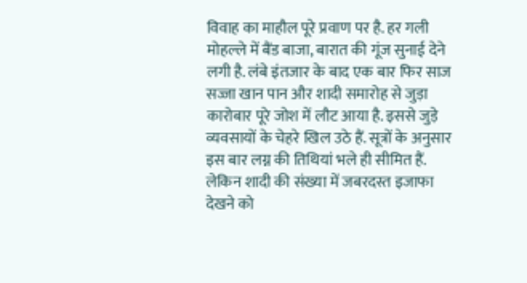विवाह का माहौल पूरे प्रवाण पर है. हर गली मोहल्ले में बैंड बाजा, बारात की गूंज सुनाई देने लगी है. लंबे इंतजार के बाद एक बार फिर साज सज्जा खान पान और शादी समारोह से जुड़ा कारोबार पूरे जोश में लौट आया है. इससे जुड़े व्यवसायों के चेहरे खिल उठे हैं. सूत्रों के अनुसार इस बार लग्न की तिथियां भले ही सीमित हैं. लेकिन शादी की संख्या में जबरदस्त इजाफा देखने को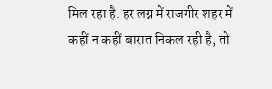मिल रहा है. हर लग्न में राजगीर शहर में कहीं न कहीं बारात निकल रही है, तो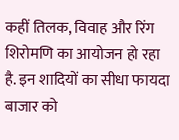कहीं तिलक, विवाह और रिंग शिरोमणि का आयोजन हो रहा है. इन शादियों का सीधा फायदा बाजार को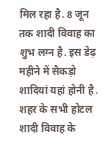मिल रहा है. 8 जून तक शादी विवाह का शुभ लग्न है. इस डेढ़ महीने में सैकड़ो शादियां यहां होनी है. शहर के सभी होटल शादी विवाह के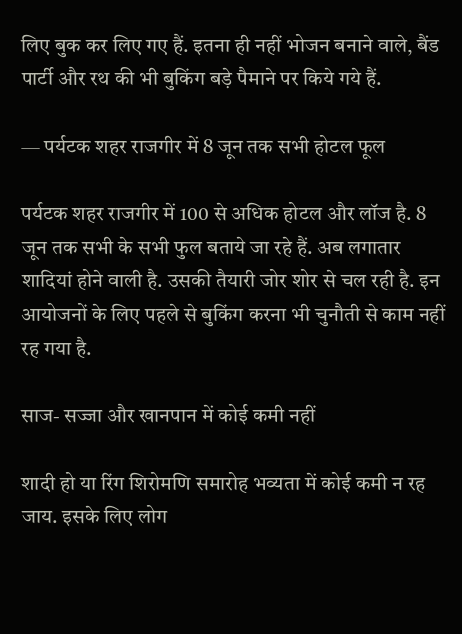लिए बुक कर लिए गए हैं. इतना ही नहीं भोजन बनाने वाले, बैंड पार्टी और रथ की भी बुकिंग बड़े पैमाने पर किये गये हैं.

— पर्यटक शहर राजगीर में 8 जून तक सभी होटल फूल

पर्यटक शहर राजगीर में 100 से अधिक होटल और लॉज है. 8 जून तक सभी के सभी फुल बताये जा रहे हैं. अब लगातार शादियां होने वाली है. उसकी तैयारी जोर शोर से चल रही है. इन आयोजनों के लिए पहले से बुकिंग करना भी चुनौती से काम नहीं रह गया है.

साज- सज्जा और खानपान में कोई कमी नहीं

शादी हो या रिंग शिरोमणि समारोह भव्यता में कोई कमी न रह जाय. इसके लिए लोग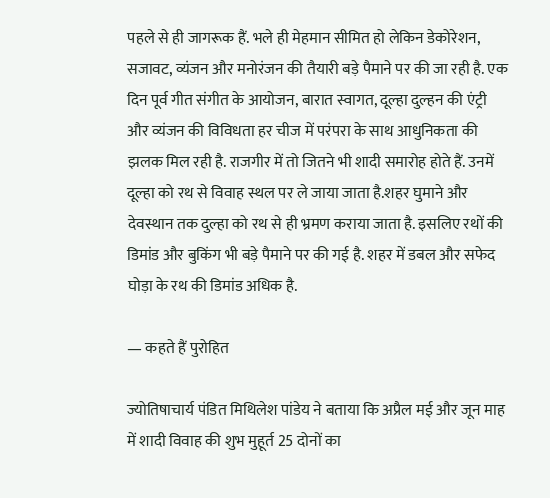पहले से ही जागरूक हैं. भले ही मेहमान सीमित हो लेकिन डेकोरेशन, सजावट, व्यंजन और मनोरंजन की तैयारी बड़े पैमाने पर की जा रही है. एक दिन पूर्व गीत संगीत के आयोजन, बारात स्वागत, दूल्हा दुल्हन की एंट्री और व्यंजन की विविधता हर चीज में परंपरा के साथ आधुनिकता की झलक मिल रही है. राजगीर में तो जितने भी शादी समारोह होते हैं. उनमें दूल्हा को रथ से विवाह स्थल पर ले जाया जाता है.शहर घुमाने और देवस्थान तक दुल्हा को रथ से ही भ्रमण कराया जाता है. इसलिए रथों की डिमांड और बुकिंग भी बड़े पैमाने पर की गई है. शहर में डबल और सफेद घोड़ा के रथ की डिमांड अधिक है.

— कहते हैं पुरोहित

ज्योतिषाचार्य पंडित मिथिलेश पांडेय ने बताया कि अप्रैल मई और जून माह में शादी विवाह की शुभ मुहूर्त 25 दोनों का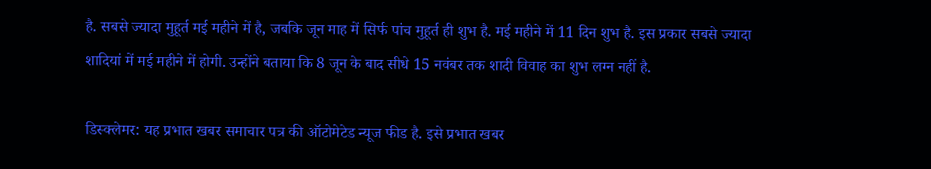है. सबसे ज्यादा मुहूर्त मई महीने में है, जबकि जून माह में सिर्फ पांच मुहूर्त ही शुभ है. मई महीने में 11 दिन शुभ है. इस प्रकार सबसे ज्यादा शादियां में मई महीने में होगी. उन्होंने बताया कि 8 जून के बाद सीधे 15 नवंबर तक शादी विवाह का शुभ लग्न नहीं है.

डिस्क्लेमर: यह प्रभात खबर समाचार पत्र की ऑटोमेटेड न्यूज फीड है. इसे प्रभात खबर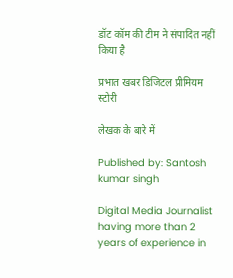डॉट कॉम की टीम ने संपादित नहीं किया है

प्रभात खबर डिजिटल प्रीमियम स्टोरी

लेखक के बारे में

Published by: Santosh kumar singh

Digital Media Journalist having more than 2 years of experience in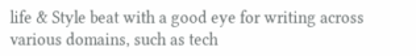life & Style beat with a good eye for writing across various domains, such as tech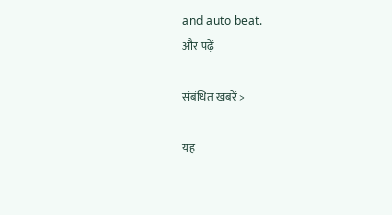and auto beat.
और पढ़ें

संबंधित खबरें >

यह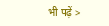भी पढ़ें >